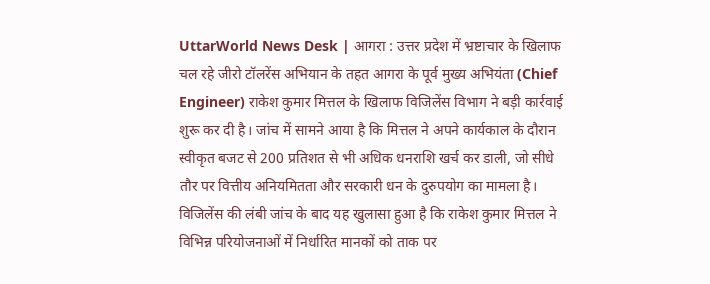UttarWorld News Desk | आगरा : उत्तर प्रदेश में भ्रष्टाचार के खिलाफ चल रहे जीरो टॉलरेंस अभियान के तहत आगरा के पूर्व मुख्य अभियंता (Chief Engineer) राकेश कुमार मित्तल के खिलाफ विजिलेंस विभाग ने बड़ी कार्रवाई शुरू कर दी है। जांच में सामने आया है कि मित्तल ने अपने कार्यकाल के दौरान स्वीकृत बजट से 200 प्रतिशत से भी अधिक धनराशि खर्च कर डाली, जो सीधे तौर पर वित्तीय अनियमितता और सरकारी धन के दुरुपयोग का मामला है।
विजिलेंस की लंबी जांच के बाद यह खुलासा हुआ है कि राकेश कुमार मित्तल ने विभिन्न परियोजनाओं में निर्धारित मानकों को ताक पर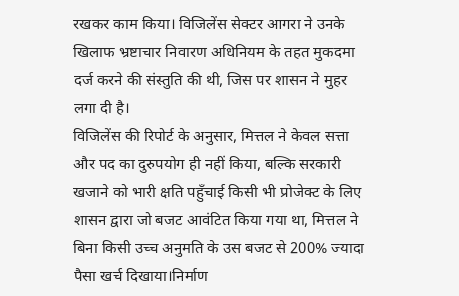रखकर काम किया। विजिलेंस सेक्टर आगरा ने उनके खिलाफ भ्रष्टाचार निवारण अधिनियम के तहत मुकदमा दर्ज करने की संस्तुति की थी, जिस पर शासन ने मुहर लगा दी है।
विजिलेंस की रिपोर्ट के अनुसार, मित्तल ने केवल सत्ता और पद का दुरुपयोग ही नहीं किया, बल्कि सरकारी खजाने को भारी क्षति पहुँचाई किसी भी प्रोजेक्ट के लिए शासन द्वारा जो बजट आवंटित किया गया था, मित्तल ने बिना किसी उच्च अनुमति के उस बजट से 200% ज्यादा पैसा खर्च दिखाया।निर्माण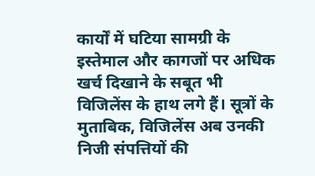कार्यों में घटिया सामग्री के इस्तेमाल और कागजों पर अधिक खर्च दिखाने के सबूत भी विजिलेंस के हाथ लगे हैं। सूत्रों के मुताबिक, विजिलेंस अब उनकी निजी संपत्तियों की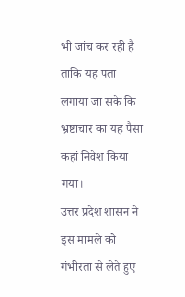भी जांच कर रही है ताकि यह पता लगाया जा सके कि भ्रष्टाचार का यह पैसा कहां निवेश किया गया।
उत्तर प्रदेश शासन ने इस मामले को गंभीरता से लेते हुए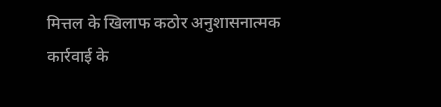मित्तल के खिलाफ कठोर अनुशासनात्मक कार्रवाई के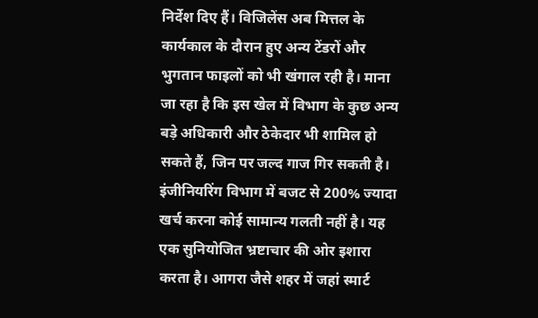निर्देश दिए हैं। विजिलेंस अब मित्तल के कार्यकाल के दौरान हुए अन्य टेंडरों और भुगतान फाइलों को भी खंगाल रही है। माना जा रहा है कि इस खेल में विभाग के कुछ अन्य बड़े अधिकारी और ठेकेदार भी शामिल हो सकते हैं, जिन पर जल्द गाज गिर सकती है।
इंजीनियरिंग विभाग में बजट से 200% ज्यादा खर्च करना कोई सामान्य गलती नहीं है। यह एक सुनियोजित भ्रष्टाचार की ओर इशारा करता है। आगरा जैसे शहर में जहां स्मार्ट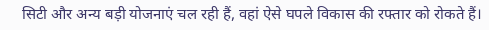सिटी और अन्य बड़ी योजनाएं चल रही हैं, वहां ऐसे घपले विकास की रफ्तार को रोकते हैं।